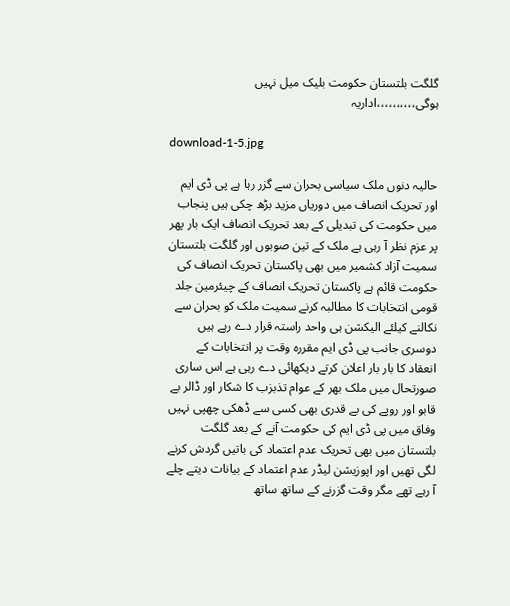گلگت بلتستان حکومت بلیک میل نہیں ہوگی،،،،،،،،،،اداریہ

download-1-5.jpg

حالیہ دنوں ملک سیاسی بحران سے گزر رہا ہے پی ڈی ایم اور تحریک انصاف میں دوریاں مزید بڑھ چکی ہیں پنجاب میں حکومت کی تبدیلی کے بعد تحریک انصاف ایک بار پھر پر عزم نظر آ رہی ہے ملک کے تین صوبوں اور گلگت بلتستان سمیت آزاد کشمیر میں بھی پاکستان تحریک انصاف کی حکومت قائم ہے پاکستان تحریک انصاف کے چیئرمین جلد قومی انتخابات کا مطالبہ کرنے سمیت ملک کو بحران سے نکالنے کیلئے الیکشن ہی واحد راستہ قرار دے رہے ہیں دوسری جانب پی ڈی ایم مقررہ وقت پر انتخابات کے انعقاد کا بار بار اعلان کرتے دیکھائی دے رہی ہے اس ساری صورتحال میں ملک بھر کے عوام تذبزب کا شکار اور ڈالر بے قابو اور روپے کی بے قدری بھی کسی سے ڈھکی چھپی نہیں وفاق میں پی ڈی ایم کی حکومت آنے کے بعد گلگت بلتستان میں بھی تحریک عدم اعتماد کی باتیں گردش کرنے لگی تھیں اور اپوزیشن لیڈر عدم اعتماد کے بیانات دیتے چلے آ رہے تھے مگر وقت گزرنے کے ساتھ ساتھ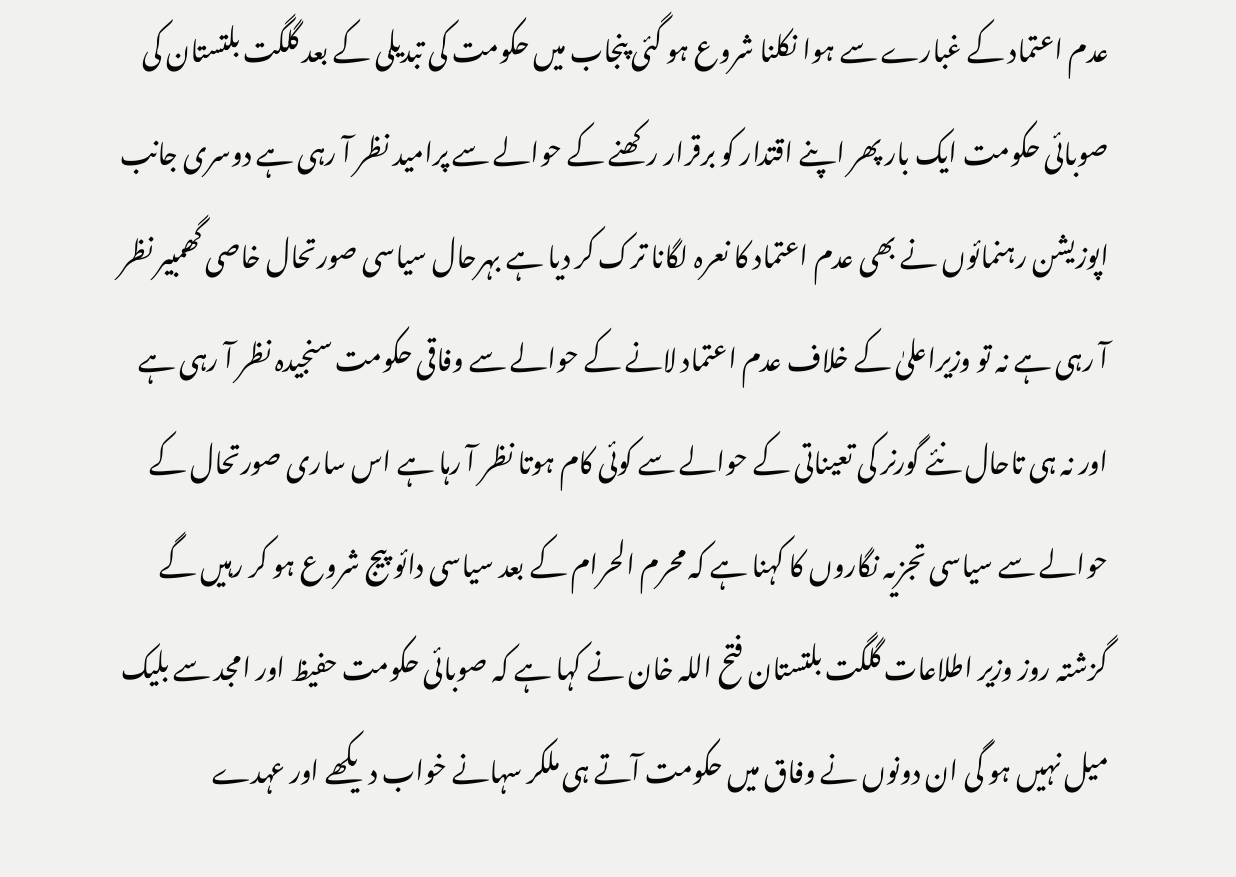عدم اعتماد کے غبارے سے ہوا نکلنا شروع ہو گئی پنجاب میں حکومت کی تبدیلی کے بعد گلگت بلتستان کی صوبائی حکومت ایک بار پھر اپنے اقتدار کو برقرار رکھنے کے حوالے سے پرامید نظر آ رہی ہے دوسری جانب اپوزیشن رہنمائوں نے بھی عدم اعتماد کا نعرہ لگانا ترک کر دیا ہے بہرحال سیاسی صورتحال خاصی گھمبیر نظر آ رہی ہے نہ تو وزیراعلیٰ کے خلاف عدم اعتماد لانے کے حوالے سے وفاقی حکومت سنجیدہ نظر آ رہی ہے اور نہ ہی تاحال نئے گورنر کی تعیناتی کے حوالے سے کوئی کام ہوتا نظر آ رہا ہے اس ساری صورتحال کے حوالے سے سیاسی تجزیہ نگاروں کا کہنا ہے کہ محرم الحرام کے بعد سیاسی دائو پیج شروع ہو کر رہیں گے گزشتہ روز وزیر اطلاعات گلگت بلتستان فتح اللہ خان نے کہا ہے کہ صوبائی حکومت حفیظ اور امجد سے بلیک میل نہیں ہو گی ان دونوں نے وفاق میں حکومت آتے ہی ملکر سہانے خواب دیکھے اور عہدے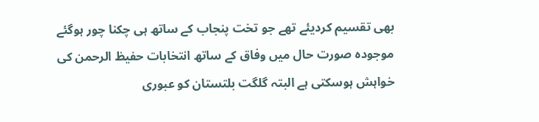بھی تقسیم کردیئے تھے جو تخت پنجاب کے ساتھ ہی چکنا چور ہوگئے موجودہ صورت حال میں وفاق کے ساتھ انتخابات حفیظ الرحمن کی خواہش ہوسکتی ہے البتہ گلگت بلتستان کو عبوری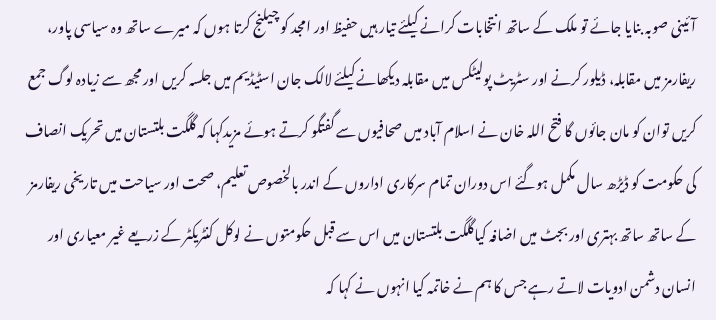آئینی صوبہ بنایا جائے تو ملک کے ساتھ انتخابات کرانے کیلئے تیار ہیں حفیظ اور امجد کو چیلنج کرتا ہوں کہ میرے ساتھ وہ سیاسی پاور، ریفارمز میں مقابلہ، ڈیلور کرنے اور سٹریٹ پولیٹکس میں مقابلہ دیکھانے کیلئے لالک جان اسٹیڈیم میں جلسہ کریں اور مجھ سے زیادہ لوگ جمع کریں توان کو مان جائوں گا فتح اللہ خان نے اسلام آباد میں صحافیوں سے گفتگو کرتے ہوئے مزیدکہا کہ گلگت بلتستان میں تحریک انصاف کی حکومت کو ڈیڑھ سال مکمل ہوگئے اس دوران تمام سرکاری اداروں کے اندر بالخصوص تعلیم، صحت اور سیاحت میں تاریخی ریفارمز کے ساتھ ساتھ بہتری اور بجٹ میں اضافہ کیاگلگت بلتستان میں اس سے قبل حکومتوں نے لوکل کنٹریکٹر کے زریعے غیر معیاری اور انسان دشمن ادویات لاتے رہے جس کا ہم نے خاتمہ کیا انہوں نے کہا کہ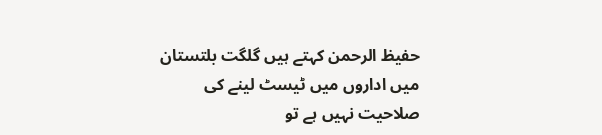حفیظ الرحمن کہتے ہیں گلگت بلتستان میں اداروں میں ٹیسٹ لینے کی صلاحیت نہیں ہے تو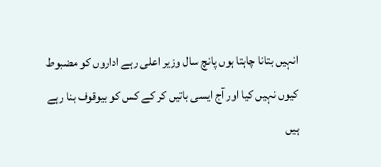انہیں بتانا چاہتا ہوں پانچ سال وزیر اعلی رہے اداروں کو مضبوط کیوں نہیں کیا اور آج ایسی باتیں کر کے کس کو بیوقوف بنا رہے ہیں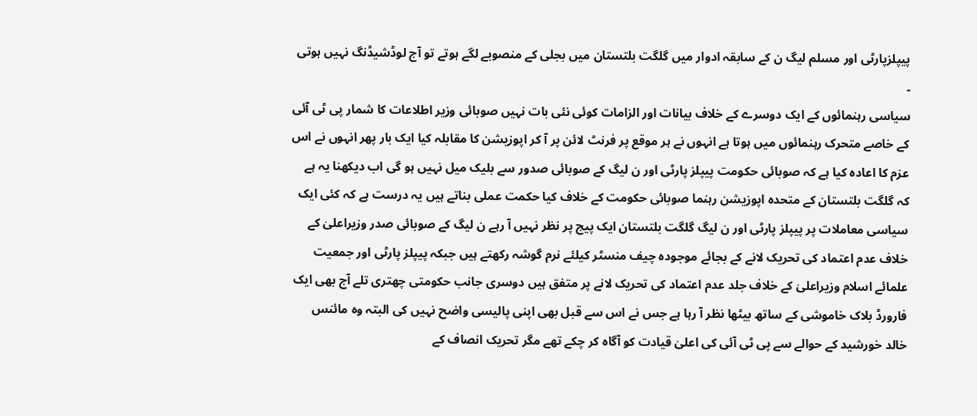پیپلزپارٹی اور مسلم لیگ ن کے سابقہ ادوار میں گلگت بلتستان میں بجلی کے منصوبے لگے ہوتے تو آج لوڈشیڈنگ نہیں ہوتی ۔
سیاسی رہنمائوں کے ایک دوسرے کے خلاف بیانات اور الزامات کوئی نئی بات نہیں صوبائی وزیر اطلاعات کا شمار پی ٹی آئی کے خاصے متحرک رہنمائوں میں ہوتا ہے انہوں نے ہر موقع پر فرنٹ لائن پر آ کر اپوزیشن کا مقابلہ کیا ایک بار پھر انہوں نے اس عزم کا اعادہ کیا ہے کہ صوبائی حکومت پیپلز پارٹی اور ن لیگ کے صوبائی صدور سے بلیک میل نہیں ہو گی اب دیکھنا یہ ہے کہ گلگت بلتستان کے متحدہ اپوزیشن رہنما صوبائی حکومت کے خلاف کیا حکمت عملی بناتے ہیں یہ درست ہے کہ کئی ایک سیاسی معاملات پر پیپلز پارٹی اور ن لیگ گلگت بلتستان ایک پیج پر نظر نہیں آ رہے ن لیگ کے صوبائی صدر وزیراعلیٰ کے خلاف عدم اعتماد کی تحریک لانے کے بجائے موجودہ چیف منسٹر کیلئے نرم گوشہ رکھتے ہیں جبکہ پیپلز پارٹی اور جمعیت علمائے اسلام وزیراعلیٰ کے خلاف جلد عدم اعتماد کی تحریک لانے پر متفق ہیں دوسری جانب حکومتی چھتری تلے آج بھی ایک فارورڈ بلاک خاموشی کے ساتھ بیٹھا نظر آ رہا ہے جس نے اس سے قبل بھی اپنی پالیسی واضح نہیں کی البتہ وہ مائنس خالد خورشید کے حوالے سے پی ٹی آئی کی اعلیٰ قیادت کو آگاہ کر چکے تھے مگر تحریک انصاف کے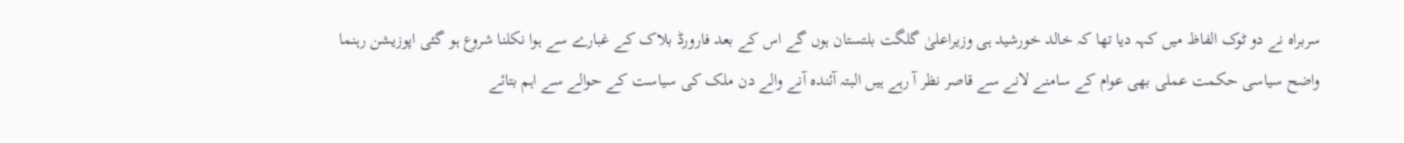سربراہ نے دو ٹوک الفاظ میں کہہ دیا تھا کہ خالد خورشید ہی وزیراعلیٰ گلگت بلتستان ہوں گے اس کے بعد فارورڈ بلاک کے غبارے سے ہوا نکلنا شروع ہو گئی اپوزیشن رہنما واضح سیاسی حکمت عملی بھی عوام کے سامنے لانے سے قاصر نظر آ رہے ہیں البتہ آئندہ آنے والے دن ملک کی سیاست کے حوالے سے اہم بتائے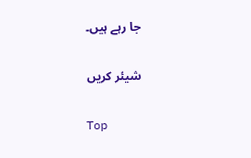جا رہے ہیں۔

شیئر کریں

Top